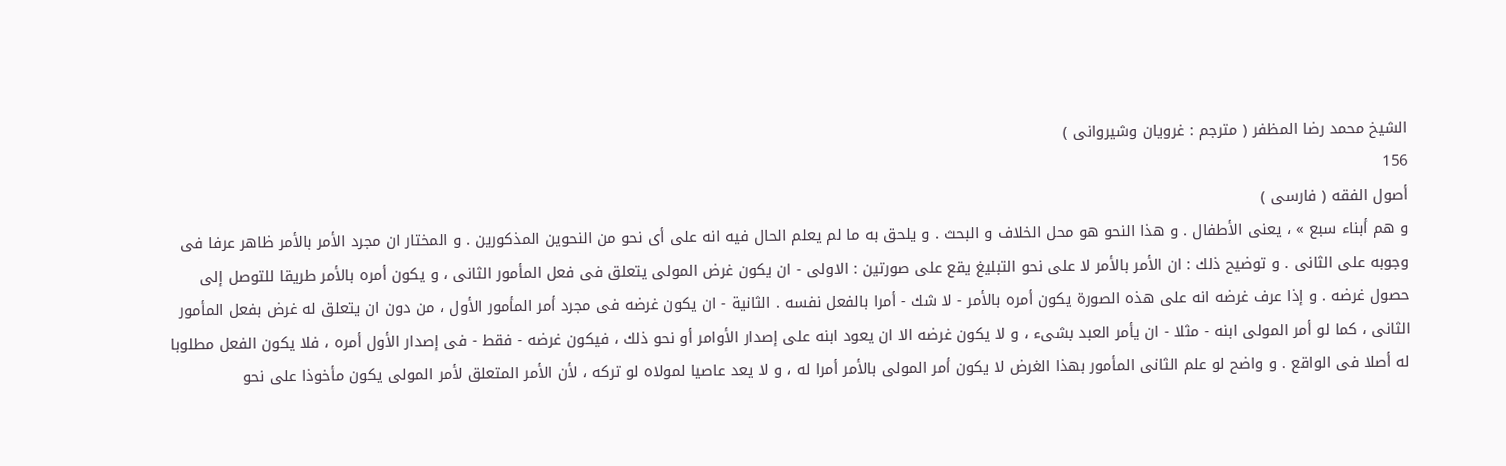الشيخ محمد رضا المظفر ( مترجم : غرويان وشيروانى )
156
أصول الفقه ( فارسى )
و هم أبناء سبع » ، يعنى الأطفال . و هذا النحو هو محل الخلاف و البحث . و يلحق به ما لم يعلم الحال فيه انه على أى نحو من النحوين المذكورين . و المختار ان مجرد الأمر بالأمر ظاهر عرفا فى وجوبه على الثانى . و توضيح ذلك : ان الأمر بالأمر لا على نحو التبليغ يقع على صورتين : الاولى - ان يكون غرض المولى يتعلق فى فعل المأمور الثانى ، و يكون أمره بالأمر طريقا للتوصل إلى حصول غرضه . و إذا عرف غرضه انه على هذه الصورة يكون أمره بالأمر - لا شك - أمرا بالفعل نفسه . الثانية - ان يكون غرضه فى مجرد أمر المأمور الأول ، من دون ان يتعلق له غرض بفعل المأمور الثانى ، كما لو أمر المولى ابنه - مثلا - ان يأمر العبد بشىء ، و لا يكون غرضه الا ان يعود ابنه على إصدار الأوامر أو نحو ذلك ، فيكون غرضه - فقط - فى إصدار الأول أمره ، فلا يكون الفعل مطلوبا له أصلا فى الواقع . و واضح لو علم الثانى المأمور بهذا الغرض لا يكون أمر المولى بالأمر أمرا له ، و لا يعد عاصيا لمولاه لو تركه ، لأن الأمر المتعلق لأمر المولى يكون مأخوذا على نحو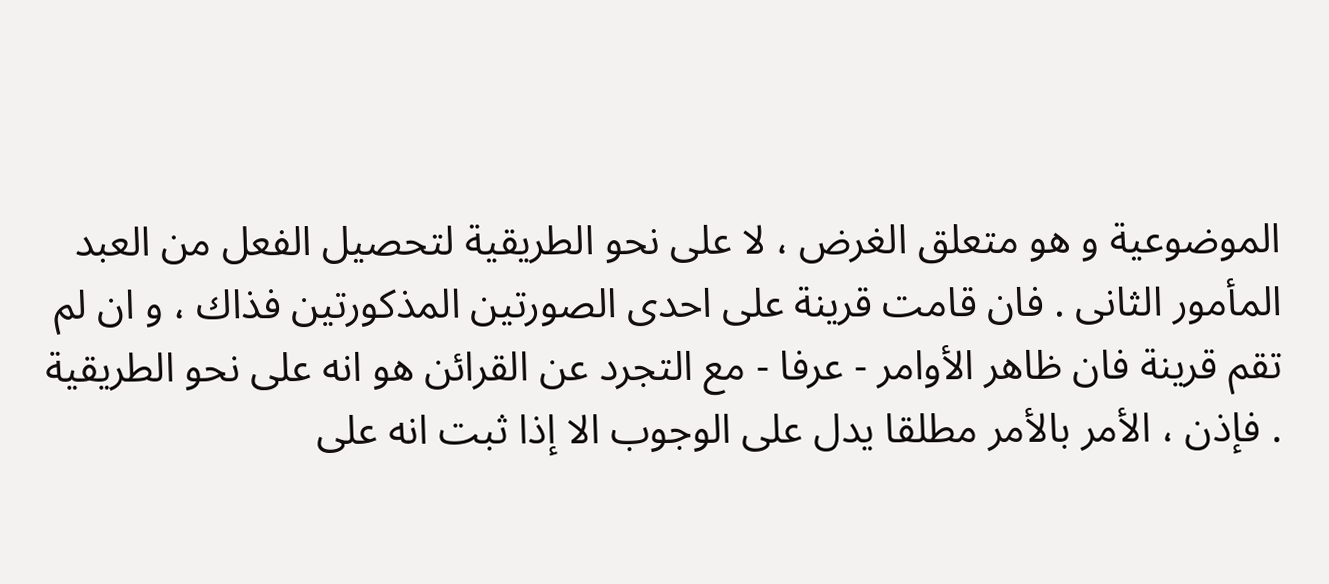الموضوعية و هو متعلق الغرض ، لا على نحو الطريقية لتحصيل الفعل من العبد المأمور الثانى . فان قامت قرينة على احدى الصورتين المذكورتين فذاك ، و ان لم تقم قرينة فان ظاهر الأوامر - عرفا - مع التجرد عن القرائن هو انه على نحو الطريقية . فإذن ، الأمر بالأمر مطلقا يدل على الوجوب الا إذا ثبت انه على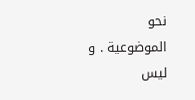نحو الموضوعية . و ليس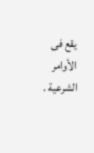يقع فى الأوامر الشرعية .